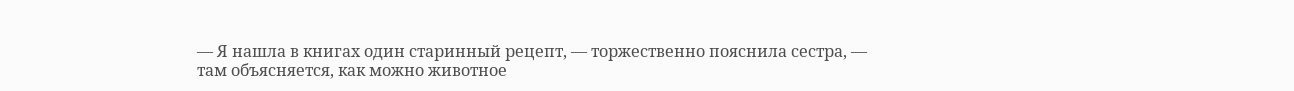— Я нашла в книгах один старинный рецепт, — торжественно пояснила сестра, — там объясняется, как можно животное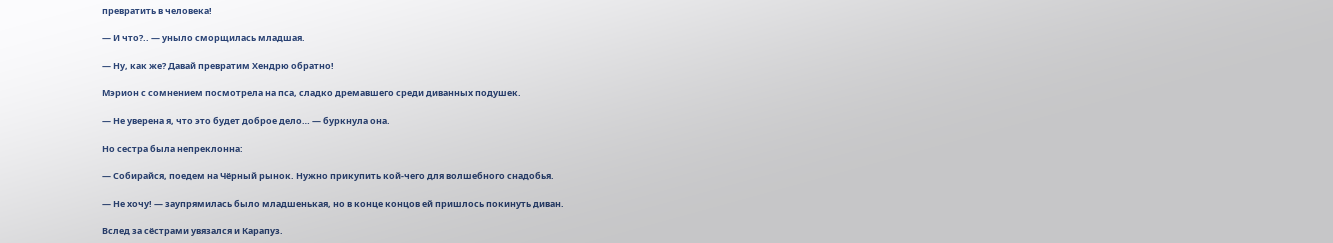превратить в человека!

— И что?.. — уныло сморщилась младшая.

— Ну, как же? Давай превратим Хендрю обратно!

Мэрион с сомнением посмотрела на пса, сладко дремавшего среди диванных подушек.

— Не уверена я, что это будет доброе дело… — буркнула она.

Но сестра была непреклонна:

— Собирайся, поедем на Чёрный рынок. Нужно прикупить кой-чего для волшебного снадобья.

— Не хочу! — заупрямилась было младшенькая, но в конце концов ей пришлось покинуть диван.

Вслед за сёстрами увязался и Карапуз.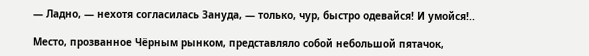— Ладно, — нехотя согласилась Зануда, — только, чур, быстро одевайся! И умойся!..

Место, прозванное Чёрным рынком, представляло собой небольшой пятачок,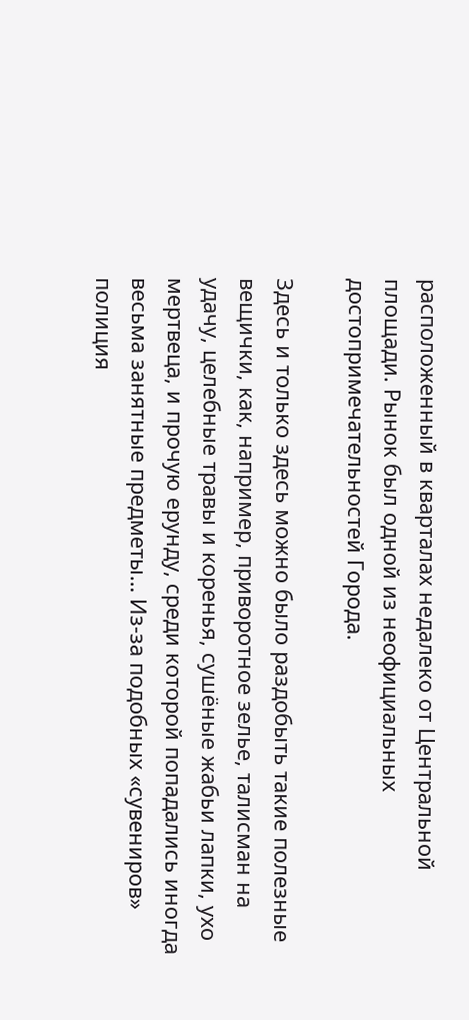расположенный в кварталах недалеко от Центральной площади. Рынок был одной из неофициальных достопримечательностей Города.

Здесь и только здесь можно было раздобыть такие полезные вещички, как, например, приворотное зелье, талисман на удачу, целебные травы и коренья, сушёные жабьи лапки, ухо мертвеца, и прочую ерунду, среди которой попадались иногда весьма занятные предметы… Из-за подобных «сувениров» полиция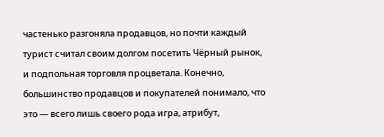частенько разгоняла продавцов, но почти каждый турист считал своим долгом посетить Чёрный рынок, и подпольная торговля процветала. Конечно, большинство продавцов и покупателей понимало, что это — всего лишь своего рода игра, атрибут,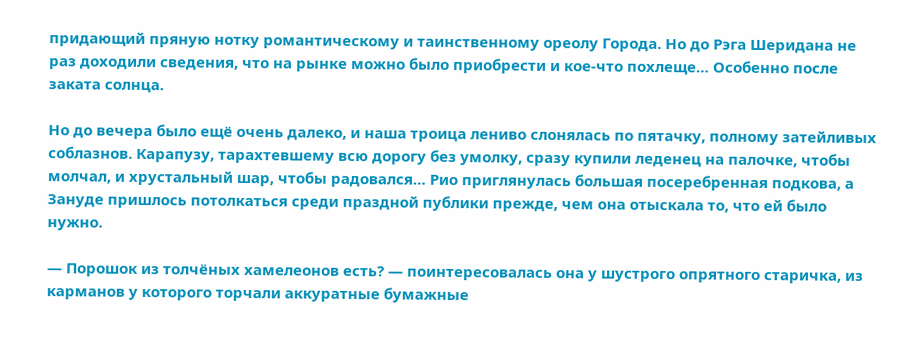придающий пряную нотку романтическому и таинственному ореолу Города. Но до Рэга Шеридана не раз доходили сведения, что на рынке можно было приобрести и кое-что похлеще… Особенно после заката солнца.

Но до вечера было ещё очень далеко, и наша троица лениво слонялась по пятачку, полному затейливых соблазнов. Карапузу, тарахтевшему всю дорогу без умолку, сразу купили леденец на палочке, чтобы молчал, и хрустальный шар, чтобы радовался… Рио приглянулась большая посеребренная подкова, а Зануде пришлось потолкаться среди праздной публики прежде, чем она отыскала то, что ей было нужно.

— Порошок из толчёных хамелеонов есть? — поинтересовалась она у шустрого опрятного старичка, из карманов у которого торчали аккуратные бумажные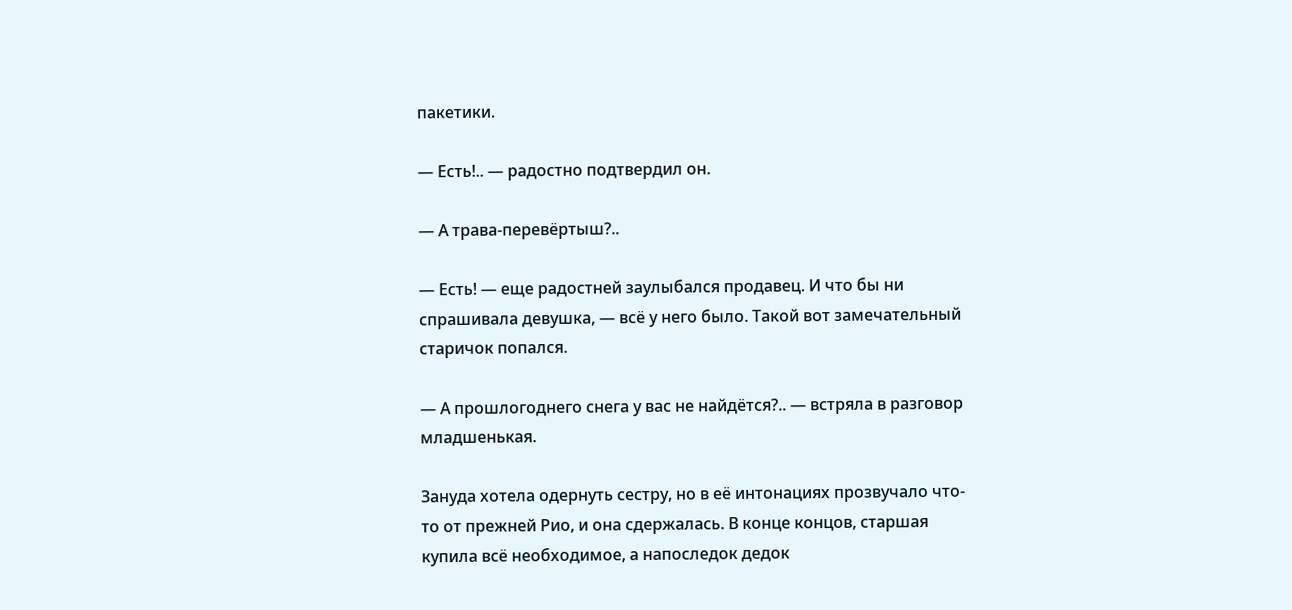пакетики.

— Есть!.. — радостно подтвердил он.

— А трава-перевёртыш?..

— Есть! — еще радостней заулыбался продавец. И что бы ни спрашивала девушка, — всё у него было. Такой вот замечательный старичок попался.

— А прошлогоднего снега у вас не найдётся?.. — встряла в разговор младшенькая.

Зануда хотела одернуть сестру, но в её интонациях прозвучало что-то от прежней Рио, и она сдержалась. В конце концов, старшая купила всё необходимое, а напоследок дедок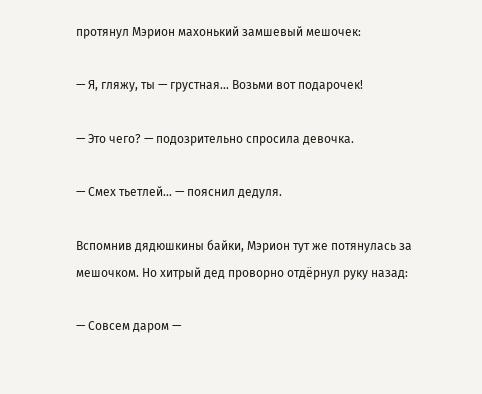протянул Мэрион махонький замшевый мешочек:

— Я, гляжу, ты — грустная… Возьми вот подарочек!

— Это чего? — подозрительно спросила девочка.

— Смех тьетлей… — пояснил дедуля.

Вспомнив дядюшкины байки, Мэрион тут же потянулась за мешочком. Но хитрый дед проворно отдёрнул руку назад:

— Совсем даром —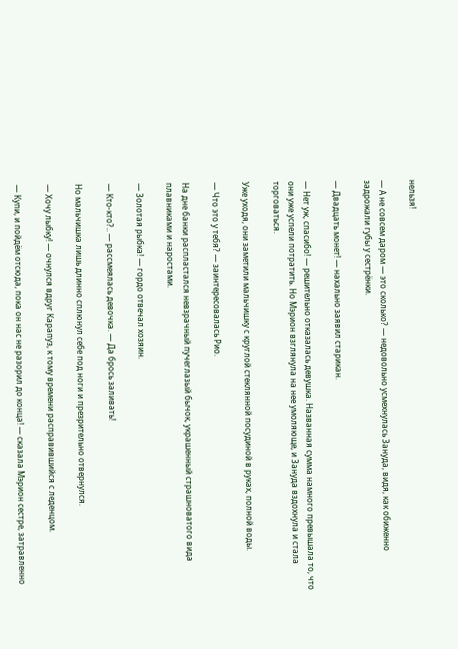нельзя!

— А не совсем даром — это сколько? — недовольно усмехнулась Зануда, видя, как обиженно задрожали губы у сестрёнки.

— Двадцать монет! — нахально заявил старикан.

— Нет уж, спасибо! — решительно отказалась девушка. Названная сумма намного превышала то, что они уже успели потратить. Но Мэрион взглянула на нее умоляюще, и Зануда вздохнула и стала торговаться.

Уже уходя, они заметили мальчишку с круглой стеклянной посудиной в руках, полной воды.

— Что это у тебя? — заинтересовалась Рио.

На дне банки распластался невзрачный пучеглазый бычок, украшенный страшноватого вида плавниками и наростами.

— Золотая рыбка! — гордо отвечал хозяин.

— Кто-кто?.. — рассмеялась девочка. — Да брось заливать!

Но мальчишка лишь длинно сплюнул себе под ноги и презрительно отвернулся.

— Хочу лыбку! — очнулся вдруг Карапуз, к тому времени расправившийся с леденцом.

— Купи, и пойдём отсюда, пока он нас не разорил до конца! — сказала Мэрион сестре, затравленно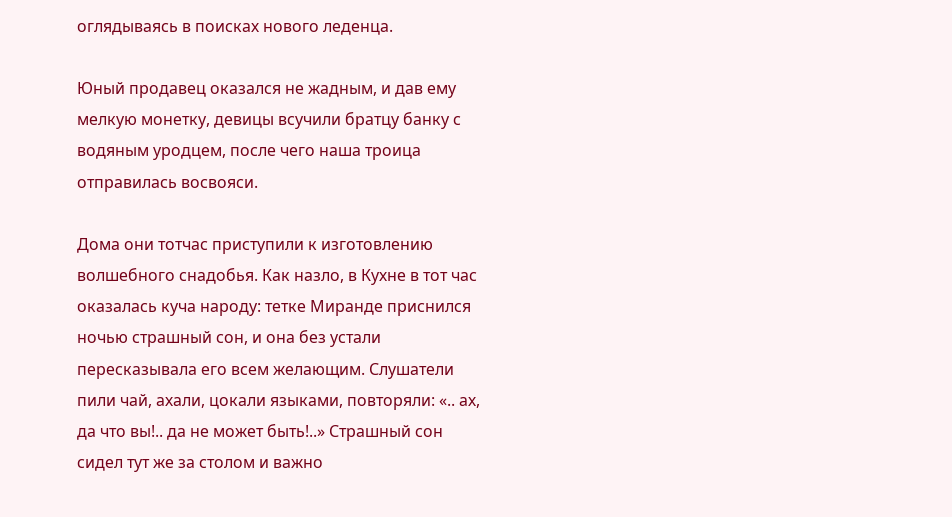оглядываясь в поисках нового леденца.

Юный продавец оказался не жадным, и дав ему мелкую монетку, девицы всучили братцу банку с водяным уродцем, после чего наша троица отправилась восвояси.

Дома они тотчас приступили к изготовлению волшебного снадобья. Как назло, в Кухне в тот час оказалась куча народу: тетке Миранде приснился ночью страшный сон, и она без устали пересказывала его всем желающим. Слушатели пили чай, ахали, цокали языками, повторяли: «.. ах, да что вы!.. да не может быть!..» Страшный сон сидел тут же за столом и важно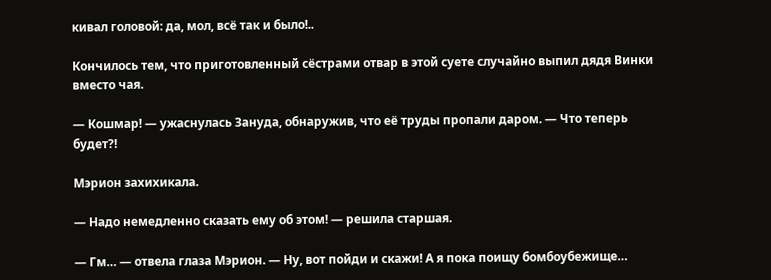кивал головой: да, мол, всё так и было!..

Кончилось тем, что приготовленный сёстрами отвар в этой суете случайно выпил дядя Винки вместо чая.

— Кошмар! — ужаснулась Зануда, обнаружив, что её труды пропали даром. — Что теперь будет?!

Мэрион захихикала.

— Надо немедленно сказать ему об этом! — решила старшая.

— Гм… — отвела глаза Мэрион. — Ну, вот пойди и скажи! А я пока поищу бомбоубежище…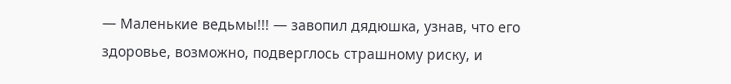— Маленькие ведьмы!!! — завопил дядюшка, узнав, что его здоровье, возможно, подверглось страшному риску, и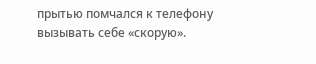прытью помчался к телефону вызывать себе «скорую».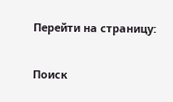Перейти на страницу:

Поиск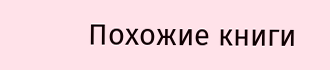Похожие книги